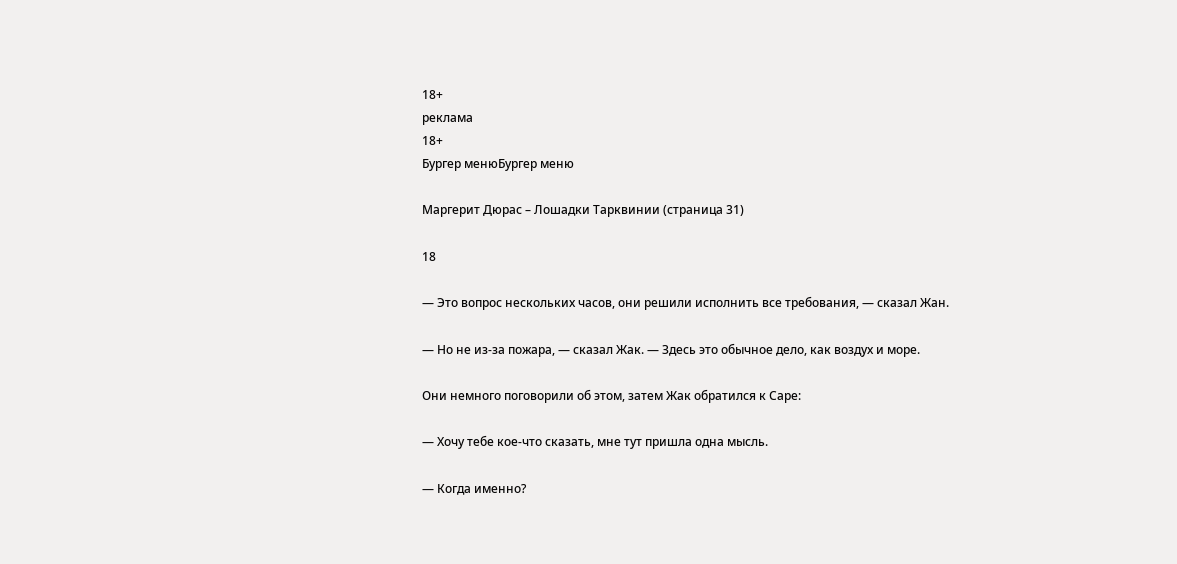18+
реклама
18+
Бургер менюБургер меню

Маргерит Дюрас – Лошадки Тарквинии (страница 31)

18

— Это вопрос нескольких часов, они решили исполнить все требования, — сказал Жан.

— Но не из-за пожара, — сказал Жак. — Здесь это обычное дело, как воздух и море.

Они немного поговорили об этом, затем Жак обратился к Саре:

— Хочу тебе кое-что сказать, мне тут пришла одна мысль.

— Когда именно?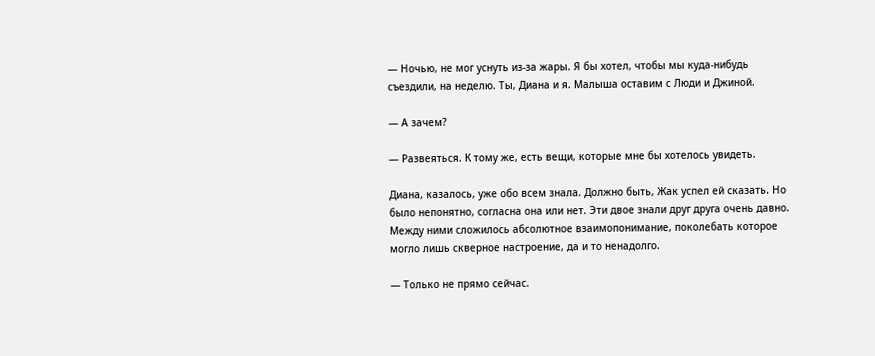— Ночью, не мог уснуть из-за жары. Я бы хотел, чтобы мы куда-нибудь съездили, на неделю. Ты, Диана и я. Малыша оставим с Люди и Джиной.

— А зачем?

— Развеяться. К тому же, есть вещи, которые мне бы хотелось увидеть.

Диана, казалось, уже обо всем знала. Должно быть, Жак успел ей сказать. Но было непонятно, согласна она или нет. Эти двое знали друг друга очень давно. Между ними сложилось абсолютное взаимопонимание, поколебать которое могло лишь скверное настроение, да и то ненадолго.

— Только не прямо сейчас.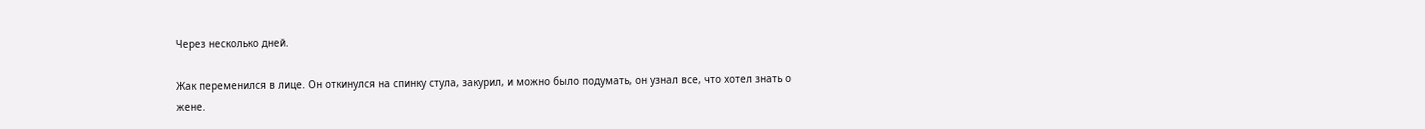Через несколько дней.

Жак переменился в лице. Он откинулся на спинку стула, закурил, и можно было подумать, он узнал все, что хотел знать о жене.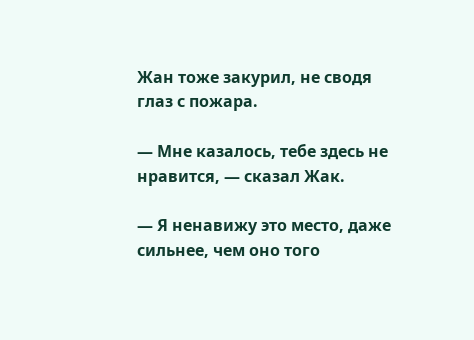Жан тоже закурил, не сводя глаз с пожара.

— Мне казалось, тебе здесь не нравится, — сказал Жак.

— Я ненавижу это место, даже сильнее, чем оно того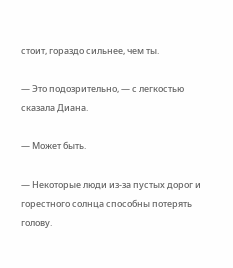стоит, гораздо сильнее, чем ты.

— Это подозрительно, — с легкостью сказала Диана.

— Может быть.

— Некоторые люди из-за пустых дорог и горестного солнца способны потерять голову.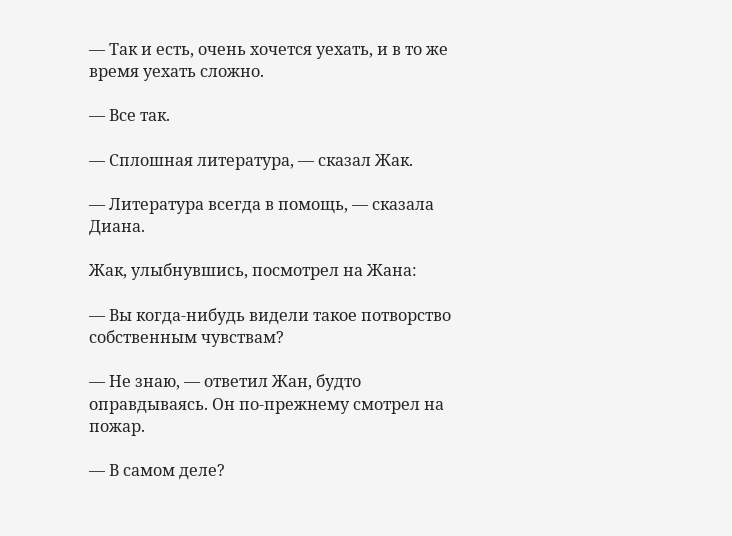— Так и есть, очень хочется уехать, и в то же время уехать сложно.

— Все так.

— Сплошная литература, — сказал Жак.

— Литература всегда в помощь, — сказала Диана.

Жак, улыбнувшись, посмотрел на Жана:

— Вы когда-нибудь видели такое потворство собственным чувствам?

— Не знаю, — ответил Жан, будто оправдываясь. Он по-прежнему смотрел на пожар.

— В самом деле?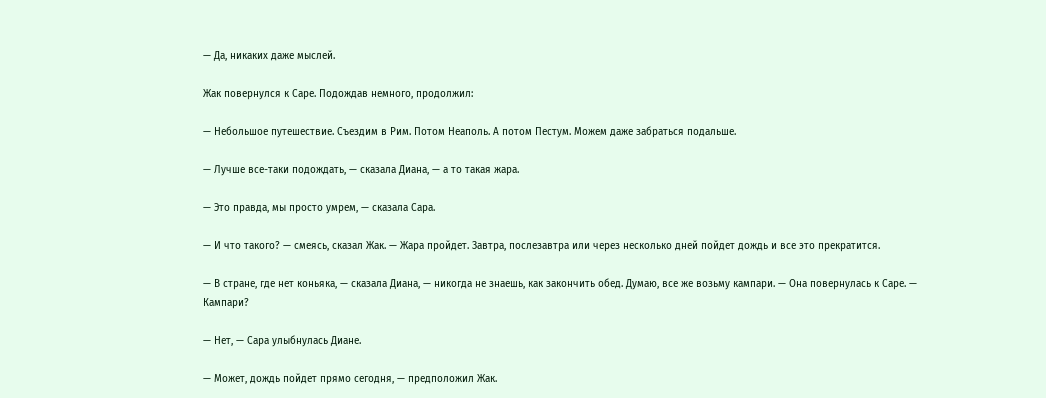— Да, никаких даже мыслей.

Жак повернулся к Саре. Подождав немного, продолжил:

— Небольшое путешествие. Съездим в Рим. Потом Неаполь. А потом Пестум. Можем даже забраться подальше.

— Лучше все-таки подождать, — сказала Диана, — а то такая жара.

— Это правда, мы просто умрем, — сказала Сара.

— И что такого? — смеясь, сказал Жак. — Жара пройдет. Завтра, послезавтра или через несколько дней пойдет дождь и все это прекратится.

— В стране, где нет коньяка, — сказала Диана, — никогда не знаешь, как закончить обед. Думаю, все же возьму кампари. — Она повернулась к Саре. — Кампари?

— Нет, — Сара улыбнулась Диане.

— Может, дождь пойдет прямо сегодня, — предположил Жак.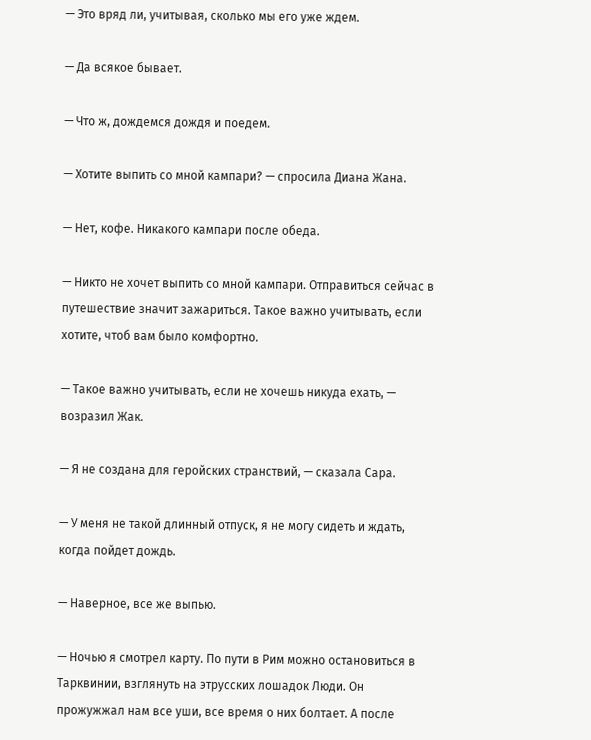— Это вряд ли, учитывая, сколько мы его уже ждем.

— Да всякое бывает.

— Что ж, дождемся дождя и поедем.

— Хотите выпить со мной кампари? — спросила Диана Жана.

— Нет, кофе. Никакого кампари после обеда.

— Никто не хочет выпить со мной кампари. Отправиться сейчас в путешествие значит зажариться. Такое важно учитывать, если хотите, чтоб вам было комфортно.

— Такое важно учитывать, если не хочешь никуда ехать, — возразил Жак.

— Я не создана для геройских странствий, — сказала Сара.

— У меня не такой длинный отпуск, я не могу сидеть и ждать, когда пойдет дождь.

— Наверное, все же выпью.

— Ночью я смотрел карту. По пути в Рим можно остановиться в Тарквинии, взглянуть на этрусских лошадок Люди. Он прожужжал нам все уши, все время о них болтает. А после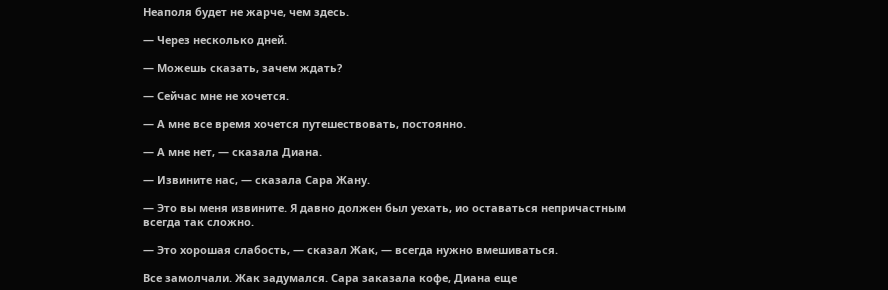Неаполя будет не жарче, чем здесь.

— Через несколько дней.

— Можешь сказать, зачем ждать?

— Сейчас мне не хочется.

— А мне все время хочется путешествовать, постоянно.

— А мне нет, — сказала Диана.

— Извините нас, — сказала Сара Жану.

— Это вы меня извините. Я давно должен был уехать, ио оставаться непричастным всегда так сложно.

— Это хорошая слабость, — сказал Жак, — всегда нужно вмешиваться.

Все замолчали. Жак задумался. Сара заказала кофе, Диана еще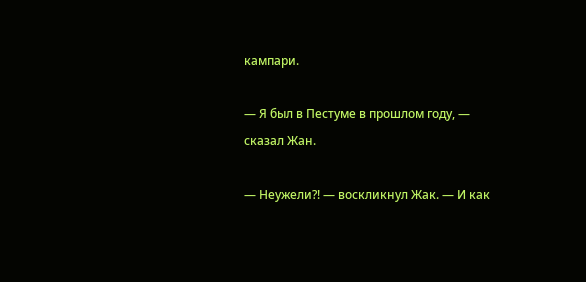кампари.

— Я был в Пестуме в прошлом году, — сказал Жан.

— Неужели?! — воскликнул Жак. — И как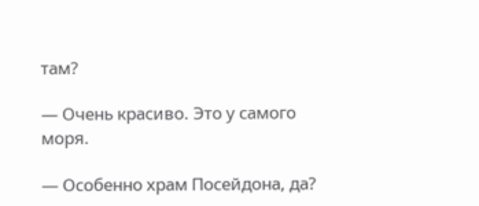там?

— Очень красиво. Это у самого моря.

— Особенно храм Посейдона, да?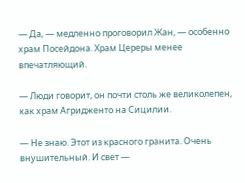— Да, — медленно проговорил Жан, — особенно храм Посейдона. Храм Цереры менее впечатляющий.

— Люди говорит, он почти столь же великолепен, как храм Агридженто на Сицилии.

— Не знаю. Этот из красного гранита. Очень внушительный. И свет —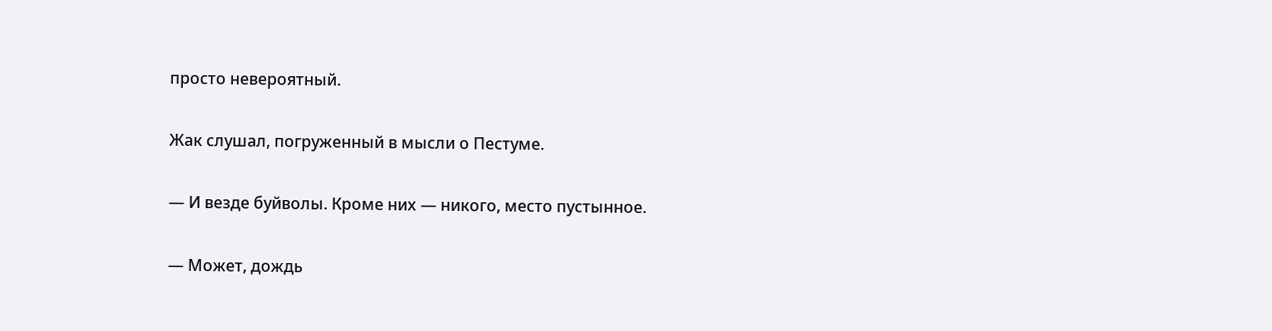просто невероятный.

Жак слушал, погруженный в мысли о Пестуме.

— И везде буйволы. Кроме них — никого, место пустынное.

— Может, дождь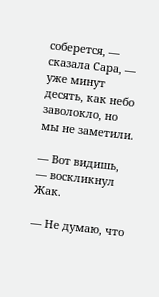соберется, — сказала Сара, — уже минут десять, как небо заволокло, но мы не заметили.

— Вот видишь, — воскликнул Жак.

— Не думаю, что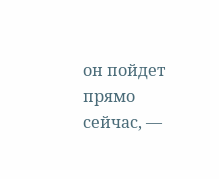он пойдет прямо сейчас, —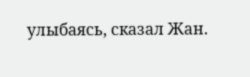улыбаясь, сказал Жан.